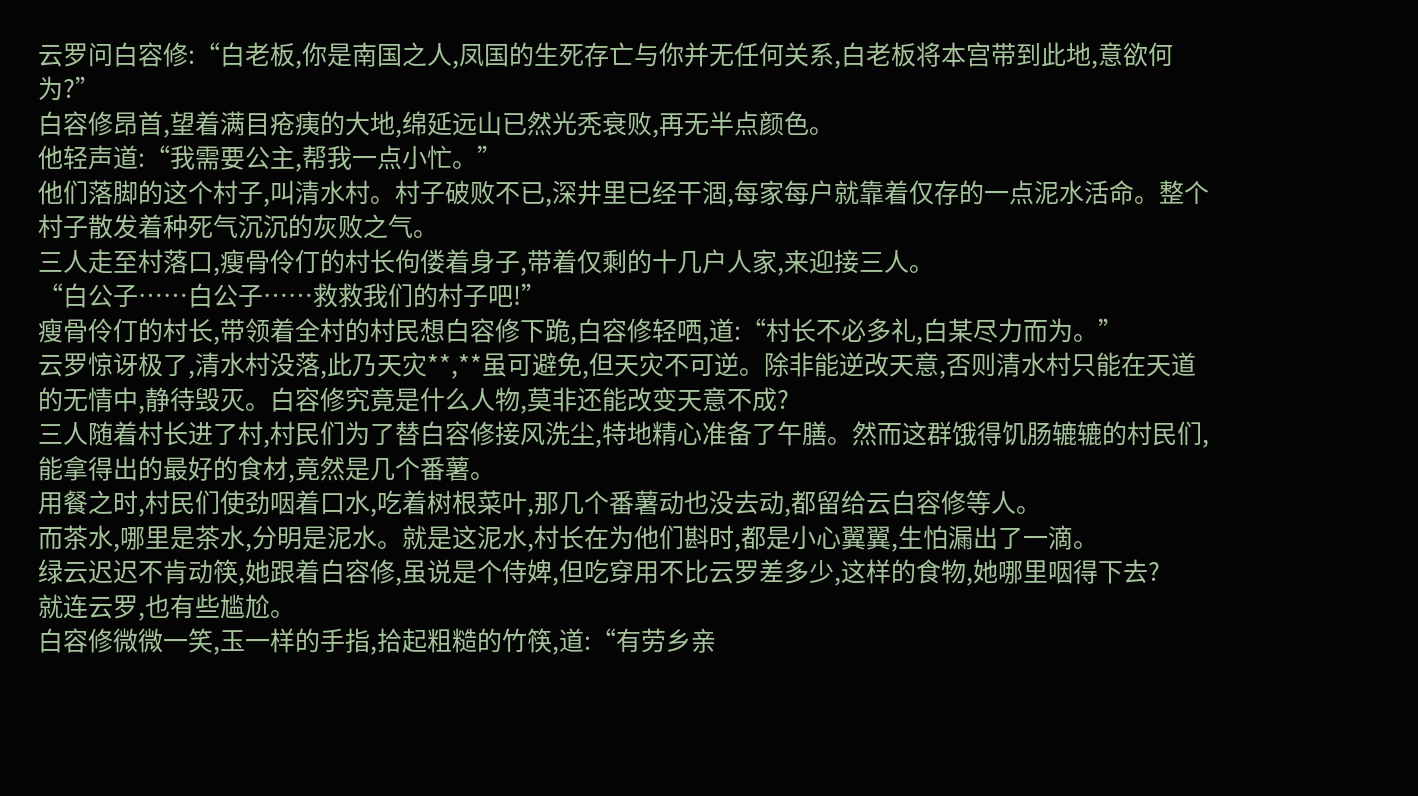云罗问白容修:“白老板,你是南国之人,凤国的生死存亡与你并无任何关系,白老板将本宫带到此地,意欲何为?”
白容修昂首,望着满目疮痍的大地,绵延远山已然光秃衰败,再无半点颜色。
他轻声道:“我需要公主,帮我一点小忙。”
他们落脚的这个村子,叫清水村。村子破败不已,深井里已经干涸,每家每户就靠着仅存的一点泥水活命。整个村子散发着种死气沉沉的灰败之气。
三人走至村落口,瘦骨伶仃的村长佝偻着身子,带着仅剩的十几户人家,来迎接三人。
“白公子……白公子……救救我们的村子吧!”
瘦骨伶仃的村长,带领着全村的村民想白容修下跪,白容修轻哂,道:“村长不必多礼,白某尽力而为。”
云罗惊讶极了,清水村没落,此乃天灾**,**虽可避免,但天灾不可逆。除非能逆改天意,否则清水村只能在天道的无情中,静待毁灭。白容修究竟是什么人物,莫非还能改变天意不成?
三人随着村长进了村,村民们为了替白容修接风洗尘,特地精心准备了午膳。然而这群饿得饥肠辘辘的村民们,能拿得出的最好的食材,竟然是几个番薯。
用餐之时,村民们使劲咽着口水,吃着树根菜叶,那几个番薯动也没去动,都留给云白容修等人。
而茶水,哪里是茶水,分明是泥水。就是这泥水,村长在为他们斟时,都是小心翼翼,生怕漏出了一滴。
绿云迟迟不肯动筷,她跟着白容修,虽说是个侍婢,但吃穿用不比云罗差多少,这样的食物,她哪里咽得下去?
就连云罗,也有些尴尬。
白容修微微一笑,玉一样的手指,拾起粗糙的竹筷,道:“有劳乡亲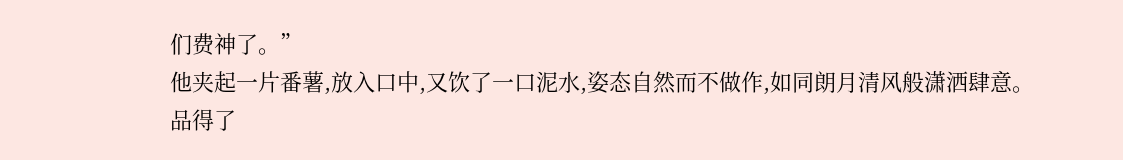们费神了。”
他夹起一片番薯,放入口中,又饮了一口泥水,姿态自然而不做作,如同朗月清风般潇洒肆意。
品得了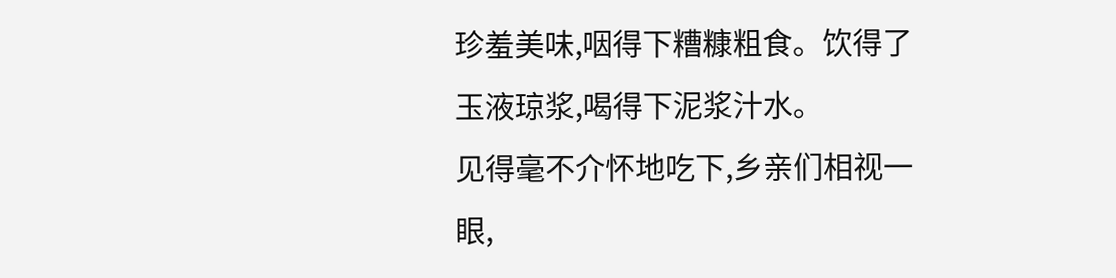珍羞美味,咽得下糟糠粗食。饮得了玉液琼浆,喝得下泥浆汁水。
见得毫不介怀地吃下,乡亲们相视一眼,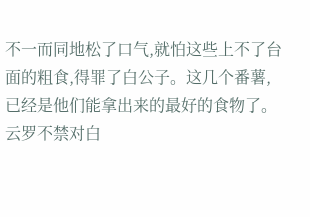不一而同地松了口气,就怕这些上不了台面的粗食,得罪了白公子。这几个番薯,已经是他们能拿出来的最好的食物了。
云罗不禁对白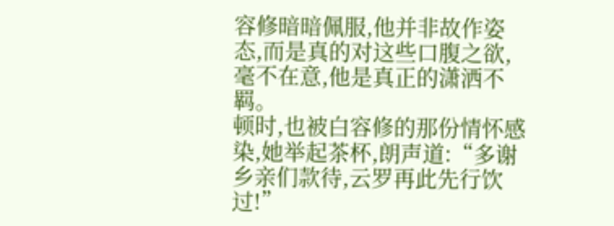容修暗暗佩服,他并非故作姿态,而是真的对这些口腹之欲,毫不在意,他是真正的潇洒不羁。
顿时,也被白容修的那份情怀感染,她举起茶杯,朗声道:“多谢乡亲们款待,云罗再此先行饮过!”